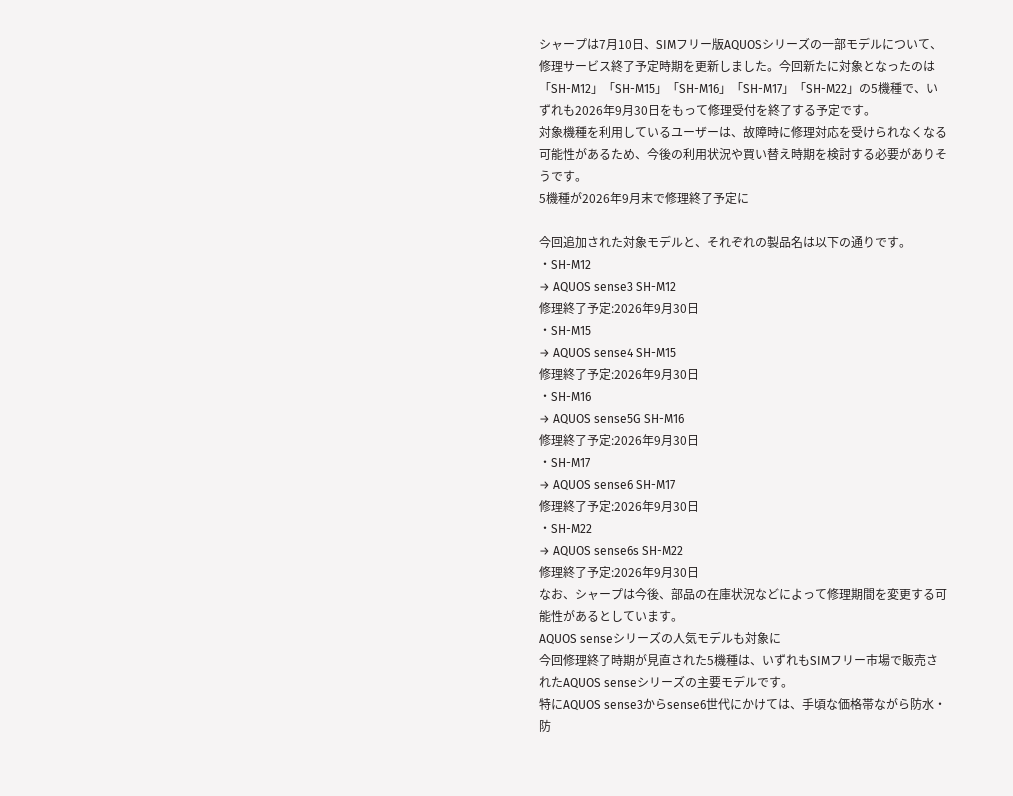シャープは7月10日、SIMフリー版AQUOSシリーズの一部モデルについて、修理サービス終了予定時期を更新しました。今回新たに対象となったのは「SH-M12」「SH-M15」「SH-M16」「SH-M17」「SH-M22」の5機種で、いずれも2026年9月30日をもって修理受付を終了する予定です。
対象機種を利用しているユーザーは、故障時に修理対応を受けられなくなる可能性があるため、今後の利用状況や買い替え時期を検討する必要がありそうです。
5機種が2026年9月末で修理終了予定に

今回追加された対象モデルと、それぞれの製品名は以下の通りです。
・SH-M12
→ AQUOS sense3 SH-M12
修理終了予定:2026年9月30日
・SH-M15
→ AQUOS sense4 SH-M15
修理終了予定:2026年9月30日
・SH-M16
→ AQUOS sense5G SH-M16
修理終了予定:2026年9月30日
・SH-M17
→ AQUOS sense6 SH-M17
修理終了予定:2026年9月30日
・SH-M22
→ AQUOS sense6s SH-M22
修理終了予定:2026年9月30日
なお、シャープは今後、部品の在庫状況などによって修理期間を変更する可能性があるとしています。
AQUOS senseシリーズの人気モデルも対象に
今回修理終了時期が見直された5機種は、いずれもSIMフリー市場で販売されたAQUOS senseシリーズの主要モデルです。
特にAQUOS sense3からsense6世代にかけては、手頃な価格帯ながら防水・防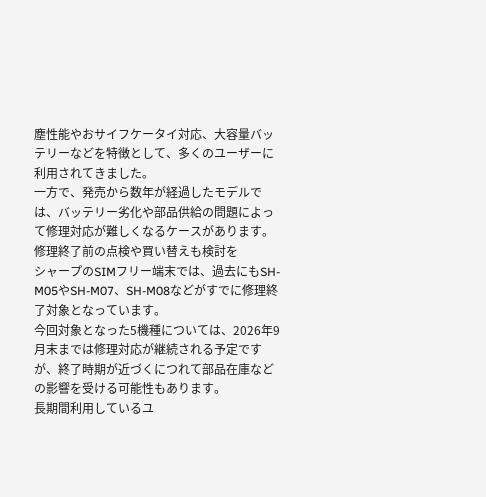塵性能やおサイフケータイ対応、大容量バッテリーなどを特徴として、多くのユーザーに利用されてきました。
一方で、発売から数年が経過したモデルでは、バッテリー劣化や部品供給の問題によって修理対応が難しくなるケースがあります。
修理終了前の点検や買い替えも検討を
シャープのSIMフリー端末では、過去にもSH-M05やSH-M07、SH-M08などがすでに修理終了対象となっています。
今回対象となった5機種については、2026年9月末までは修理対応が継続される予定ですが、終了時期が近づくにつれて部品在庫などの影響を受ける可能性もあります。
長期間利用しているユ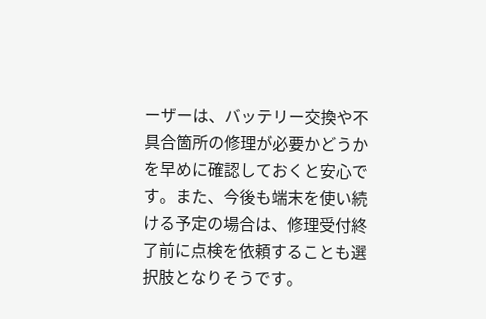ーザーは、バッテリー交換や不具合箇所の修理が必要かどうかを早めに確認しておくと安心です。また、今後も端末を使い続ける予定の場合は、修理受付終了前に点検を依頼することも選択肢となりそうです。